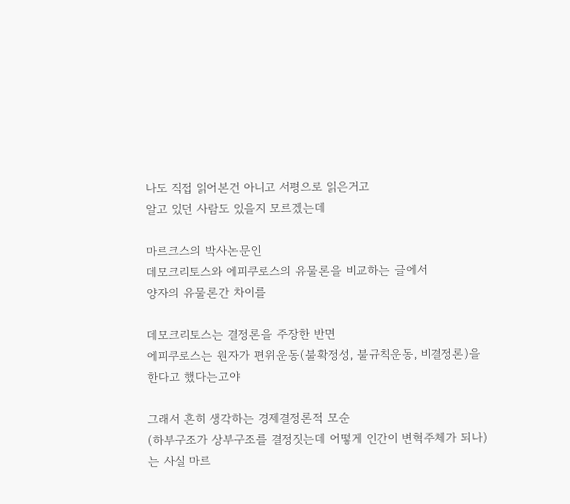나도 직접 읽어본건 아니고 서평으로 읽은거고
알고 있던 사람도 있을지 모르겠는데

마르크스의 박사논문인
데모크리토스와 에피쿠로스의 유물론을 비교하는 글에서
양자의 유물론간 차이를

데모크리토스는 결정론을 주장한 반면
에피쿠로스는 원자가 편위운동(불확정성, 불규칙운동, 비결정론)을
한다고 했다는고야

그래서 흔히 생각하는 경제결정론적 모순
(하부구조가 상부구조를 결정짓는데 어떻게 인간이 변혁주체가 되나)
는 사실 마르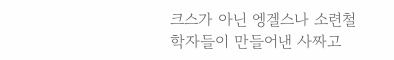크스가 아닌 엥겔스나 소련철학자들이 만들어낸 사짜고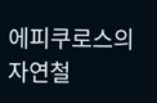에피쿠로스의 자연철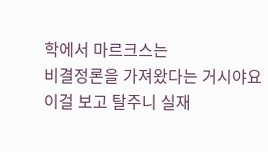학에서 마르크스는
비결정론을 가져왔다는 거시야요
이걸 보고 탈주니 실재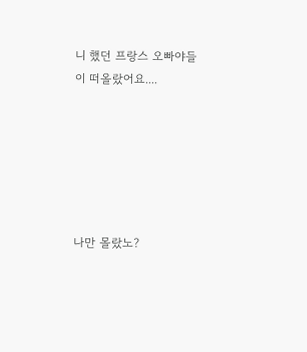니 했던 프랑스 오빠야들이 떠올랐어요....






나만 몰랐노?